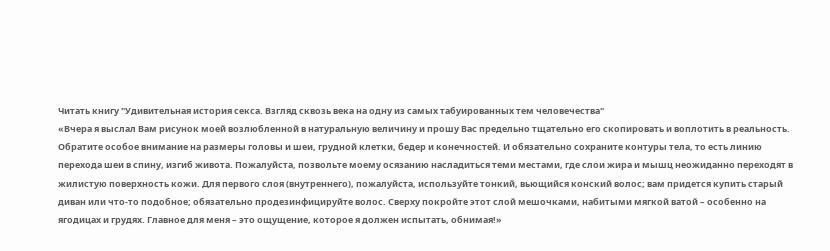Читать книгу "Удивительная история секса. Взгляд сквозь века на одну из самых табуированных тем человечества"
«Вчера я выслал Вам рисунок моей возлюбленной в натуральную величину и прошу Вас предельно тщательно его скопировать и воплотить в реальность. Обратите особое внимание на размеры головы и шеи, грудной клетки, бедер и конечностей. И обязательно сохраните контуры тела, то есть линию перехода шеи в спину, изгиб живота. Пожалуйста, позвольте моему осязанию насладиться теми местами, где слои жира и мышц неожиданно переходят в жилистую поверхность кожи. Для первого слоя (внутреннего), пожалуйста, используйте тонкий, вьющийся конский волос; вам придется купить старый диван или что-то подобное; обязательно продезинфицируйте волос. Сверху покройте этот слой мешочками, набитыми мягкой ватой – особенно на ягодицах и грудях. Главное для меня – это ощущение, которое я должен испытать, обнимая!»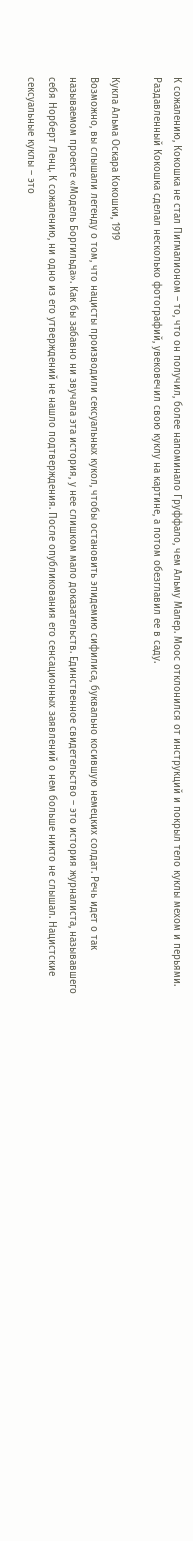К сожалению, Кокошка не стал Пигмалионом – то, что он получил, более напоминало Груффало, чем Альму Малер. Моос отклонился от инструкций и покрыл тело куклы мехом и перьями. Раздавленный Кокошка сделал несколько фотографий, увековечил свою куклу на картине, а потом обезглавил ее в саду.

Кукла Альма Оскара Кокошки, 1919
Возможно, вы слышали легенду о том, что нацисты производили сексуальных кукол, чтобы остановить эпидемию сифилиса, буквально косившую немецких солдат. Речь идет о так называемом проекте «Модель Боргильда». Как бы забавно ни звучала эта история, у нее слишком мало доказательств. Единственное свидетельство – это история журналиста, называвшего себя Норберт Ленц. К сожалению, ни одно из его утверждений не нашло подтверждения. После опубликования его сенсационных заявлений о нем больше никто не слышал. Нацистские сексуальные куклы – это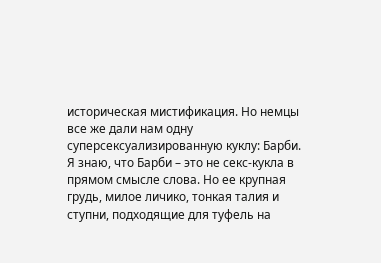историческая мистификация. Но немцы все же дали нам одну суперсексуализированную куклу: Барби.
Я знаю, что Барби – это не секс-кукла в прямом смысле слова. Но ее крупная грудь, милое личико, тонкая талия и ступни, подходящие для туфель на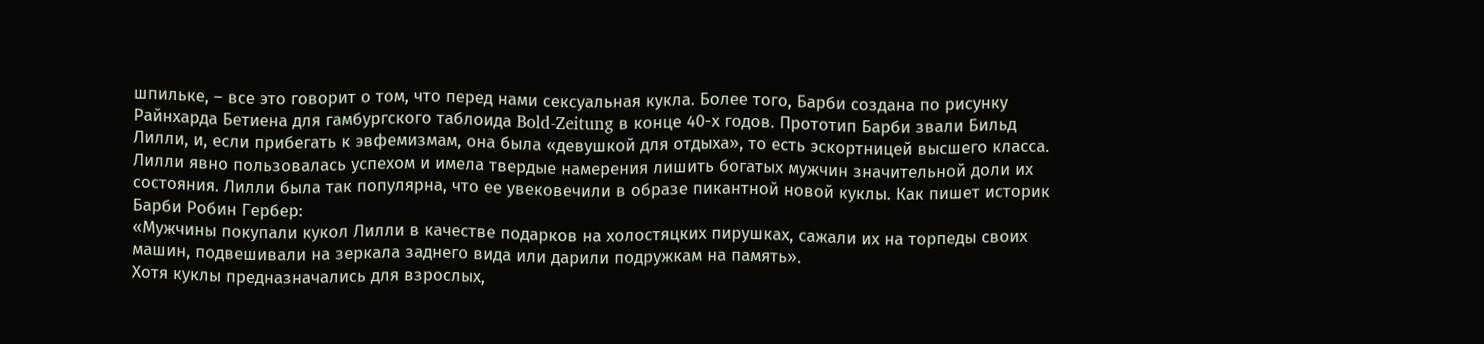шпильке, – все это говорит о том, что перед нами сексуальная кукла. Более того, Барби создана по рисунку Райнхарда Бетиена для гамбургского таблоида Bold-Zeitung в конце 40-х годов. Прототип Барби звали Бильд Лилли, и, если прибегать к эвфемизмам, она была «девушкой для отдыха», то есть эскортницей высшего класса. Лилли явно пользовалась успехом и имела твердые намерения лишить богатых мужчин значительной доли их состояния. Лилли была так популярна, что ее увековечили в образе пикантной новой куклы. Как пишет историк Барби Робин Гербер:
«Мужчины покупали кукол Лилли в качестве подарков на холостяцких пирушках, сажали их на торпеды своих машин, подвешивали на зеркала заднего вида или дарили подружкам на память».
Хотя куклы предназначались для взрослых,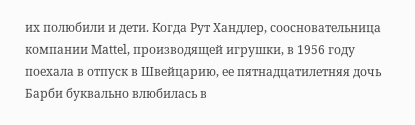их полюбили и дети. Когда Рут Хандлер, соосновательница компании Mattel, производящей игрушки, в 1956 году поехала в отпуск в Швейцарию, ее пятнадцатилетняя дочь Барби буквально влюбилась в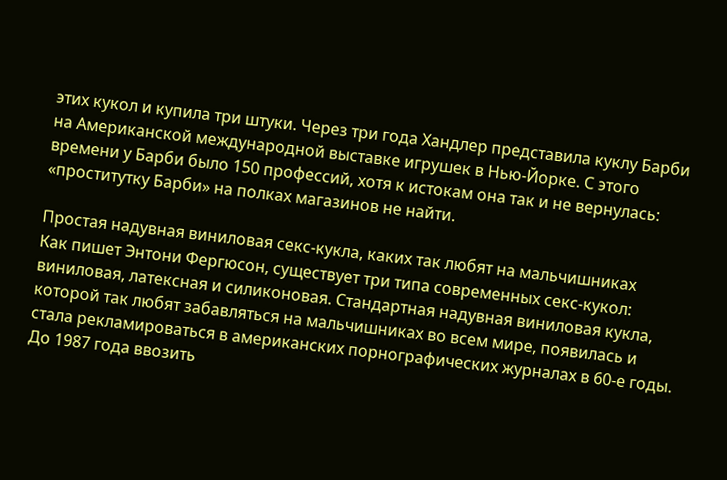этих кукол и купила три штуки. Через три года Хандлер представила куклу Барби на Американской международной выставке игрушек в Нью-Йорке. С этого времени у Барби было 150 профессий, хотя к истокам она так и не вернулась: «проститутку Барби» на полках магазинов не найти.

Простая надувная виниловая секс-кукла, каких так любят на мальчишниках
Как пишет Энтони Фергюсон, существует три типа современных секс-кукол: виниловая, латексная и силиконовая. Стандартная надувная виниловая кукла, которой так любят забавляться на мальчишниках во всем мире, появилась и стала рекламироваться в американских порнографических журналах в 60-е годы. До 1987 года ввозить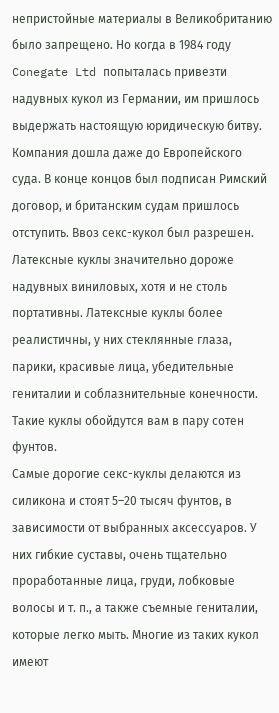непристойные материалы в Великобританию было запрещено. Но когда в 1984 году Conegate Ltd попыталась привезти надувных кукол из Германии, им пришлось выдержать настоящую юридическую битву. Компания дошла даже до Европейского суда. В конце концов был подписан Римский договор, и британским судам пришлось отступить. Ввоз секс-кукол был разрешен.
Латексные куклы значительно дороже надувных виниловых, хотя и не столь портативны. Латексные куклы более реалистичны, у них стеклянные глаза, парики, красивые лица, убедительные гениталии и соблазнительные конечности. Такие куклы обойдутся вам в пару сотен фунтов.
Самые дорогие секс-куклы делаются из силикона и стоят 5–20 тысяч фунтов, в зависимости от выбранных аксессуаров. У них гибкие суставы, очень тщательно проработанные лица, груди, лобковые волосы и т. п., а также съемные гениталии, которые легко мыть. Многие из таких кукол имеют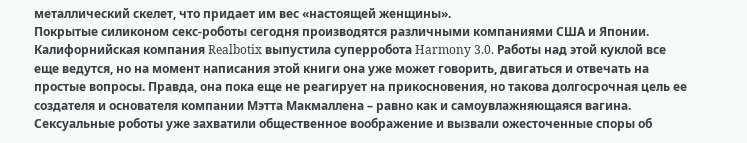металлический скелет, что придает им вес «настоящей женщины».
Покрытые силиконом секс-роботы сегодня производятся различными компаниями США и Японии. Калифорнийская компания Realbotix выпустила суперробота Harmony 3.0. Работы над этой куклой все еще ведутся, но на момент написания этой книги она уже может говорить, двигаться и отвечать на простые вопросы. Правда, она пока еще не реагирует на прикосновения, но такова долгосрочная цель ее создателя и основателя компании Мэтта Макмаллена – равно как и самоувлажняющаяся вагина.
Сексуальные роботы уже захватили общественное воображение и вызвали ожесточенные споры об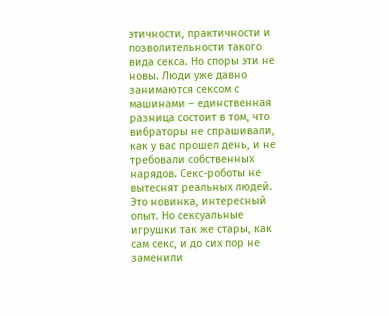этичности, практичности и позволительности такого вида секса. Но споры эти не новы. Люди уже давно занимаются сексом с машинами – единственная разница состоит в том, что вибраторы не спрашивали, как у вас прошел день, и не требовали собственных нарядов. Секс-роботы не вытеснят реальных людей. Это новинка, интересный опыт. Но сексуальные игрушки так же стары, как сам секс, и до сих пор не заменили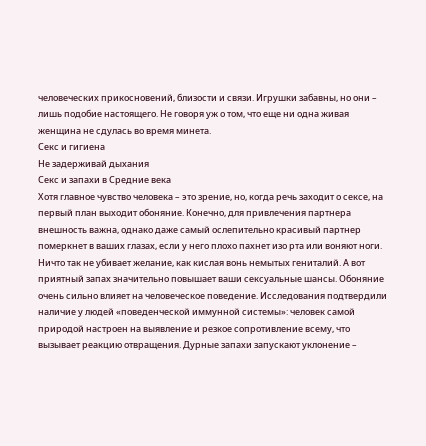человеческих прикосновений, близости и связи. Игрушки забавны, но они – лишь подобие настоящего. Не говоря уж о том, что еще ни одна живая женщина не сдулась во время минета.
Секс и гигиена
Не задерживай дыхания
Секс и запахи в Средние века
Хотя главное чувство человека – это зрение, но, когда речь заходит о сексе, на первый план выходит обоняние. Конечно, для привлечения партнера внешность важна, однако даже самый ослепительно красивый партнер померкнет в ваших глазах, если у него плохо пахнет изо рта или воняют ноги. Ничто так не убивает желание, как кислая вонь немытых гениталий. А вот приятный запах значительно повышает ваши сексуальные шансы. Обоняние очень сильно влияет на человеческое поведение. Исследования подтвердили наличие у людей «поведенческой иммунной системы»: человек самой природой настроен на выявление и резкое сопротивление всему, что вызывает реакцию отвращения. Дурные запахи запускают уклонение –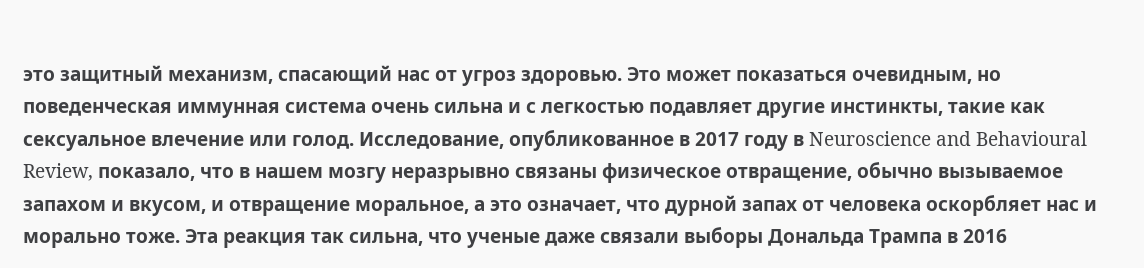это защитный механизм, спасающий нас от угроз здоровью. Это может показаться очевидным, но поведенческая иммунная система очень сильна и с легкостью подавляет другие инстинкты, такие как сексуальное влечение или голод. Исследование, опубликованное в 2017 году в Neuroscience and Behavioural Review, показало, что в нашем мозгу неразрывно связаны физическое отвращение, обычно вызываемое запахом и вкусом, и отвращение моральное, а это означает, что дурной запах от человека оскорбляет нас и морально тоже. Эта реакция так сильна, что ученые даже связали выборы Дональда Трампа в 2016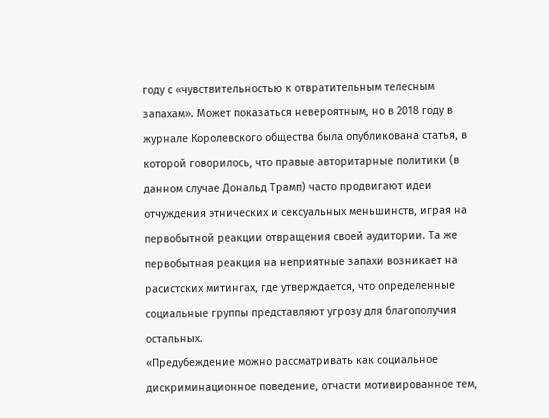году с «чувствительностью к отвратительным телесным запахам». Может показаться невероятным, но в 2018 году в журнале Королевского общества была опубликована статья, в которой говорилось, что правые авторитарные политики (в данном случае Дональд Трамп) часто продвигают идеи отчуждения этнических и сексуальных меньшинств, играя на первобытной реакции отвращения своей аудитории. Та же первобытная реакция на неприятные запахи возникает на расистских митингах, где утверждается, что определенные социальные группы представляют угрозу для благополучия остальных.
«Предубеждение можно рассматривать как социальное дискриминационное поведение, отчасти мотивированное тем,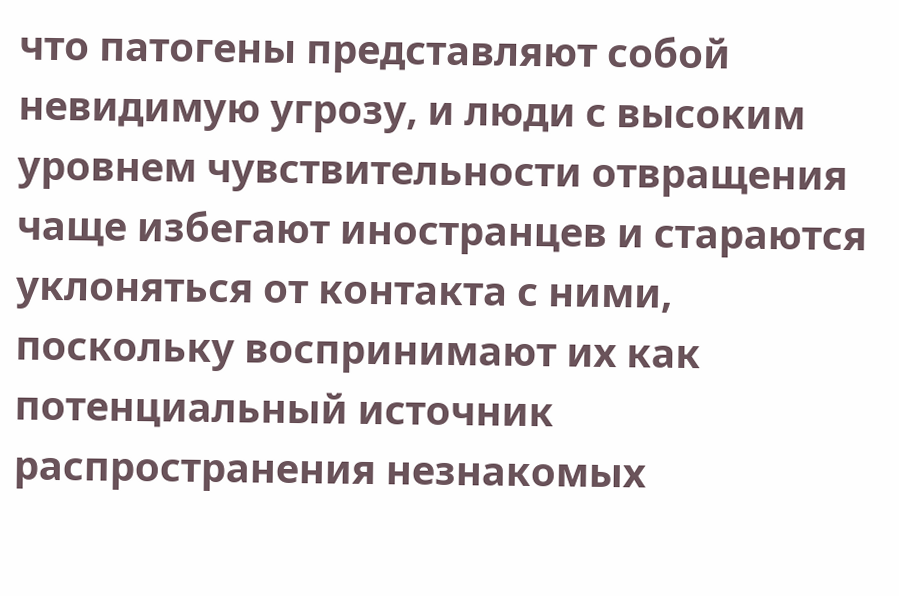что патогены представляют собой невидимую угрозу, и люди с высоким уровнем чувствительности отвращения чаще избегают иностранцев и стараются уклоняться от контакта с ними, поскольку воспринимают их как потенциальный источник распространения незнакомых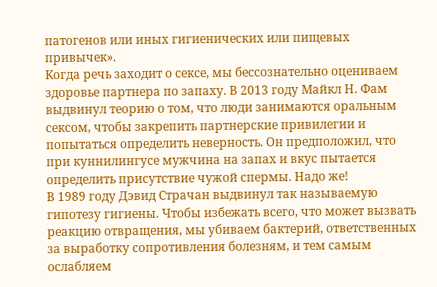патогенов или иных гигиенических или пищевых привычек».
Когда речь заходит о сексе, мы бессознательно оцениваем здоровье партнера по запаху. В 2013 году Майкл Н. Фам выдвинул теорию о том, что люди занимаются оральным сексом, чтобы закрепить партнерские привилегии и попытаться определить неверность. Он предположил, что при куннилингусе мужчина на запах и вкус пытается определить присутствие чужой спермы. Надо же!
В 1989 году Дэвид Страчан выдвинул так называемую гипотезу гигиены. Чтобы избежать всего, что может вызвать реакцию отвращения, мы убиваем бактерий, ответственных за выработку сопротивления болезням, и тем самым ослабляем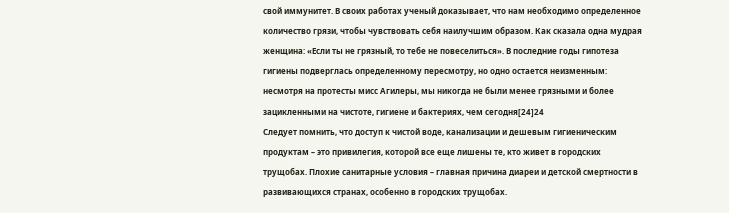свой иммунитет. В своих работах ученый доказывает, что нам необходимо определенное количество грязи, чтобы чувствовать себя наилучшим образом. Как сказала одна мудрая женщина: «Если ты не грязный, то тебе не повеселиться». В последние годы гипотеза гигиены подверглась определенному пересмотру, но одно остается неизменным: несмотря на протесты мисс Агилеры, мы никогда не были менее грязными и более зацикленными на чистоте, гигиене и бактериях, чем сегодня[24]24
Следует помнить, что доступ к чистой воде, канализации и дешевым гигиеническим продуктам – это привилегия, которой все еще лишены те, кто живет в городских трущобах. Плохие санитарные условия – главная причина диареи и детской смертности в развивающихся странах, особенно в городских трущобах.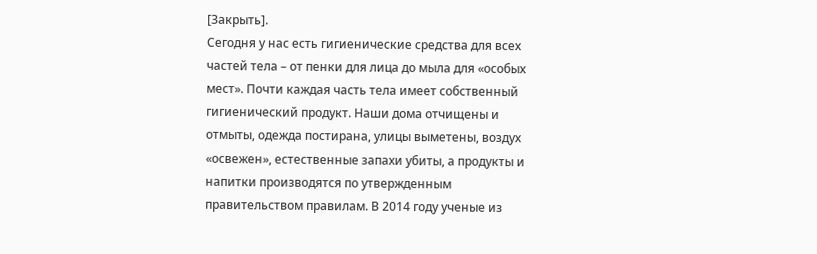[Закрыть].
Сегодня у нас есть гигиенические средства для всех частей тела – от пенки для лица до мыла для «особых мест». Почти каждая часть тела имеет собственный гигиенический продукт. Наши дома отчищены и отмыты, одежда постирана, улицы выметены, воздух «освежен», естественные запахи убиты, а продукты и напитки производятся по утвержденным правительством правилам. В 2014 году ученые из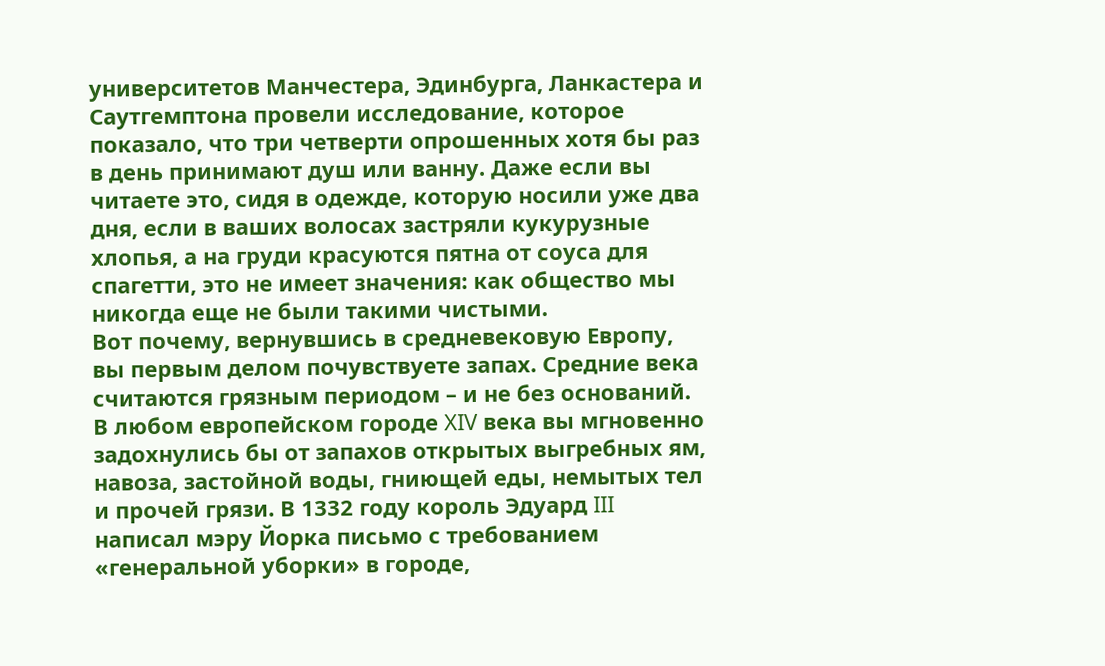университетов Манчестера, Эдинбурга, Ланкастера и Саутгемптона провели исследование, которое показало, что три четверти опрошенных хотя бы раз в день принимают душ или ванну. Даже если вы читаете это, сидя в одежде, которую носили уже два дня, если в ваших волосах застряли кукурузные хлопья, а на груди красуются пятна от соуса для спагетти, это не имеет значения: как общество мы никогда еще не были такими чистыми.
Вот почему, вернувшись в средневековую Европу, вы первым делом почувствуете запах. Средние века считаются грязным периодом – и не без оснований. В любом европейском городе XIV века вы мгновенно задохнулись бы от запахов открытых выгребных ям, навоза, застойной воды, гниющей еды, немытых тел и прочей грязи. В 1332 году король Эдуард III написал мэру Йорка письмо с требованием «генеральной уборки» в городе,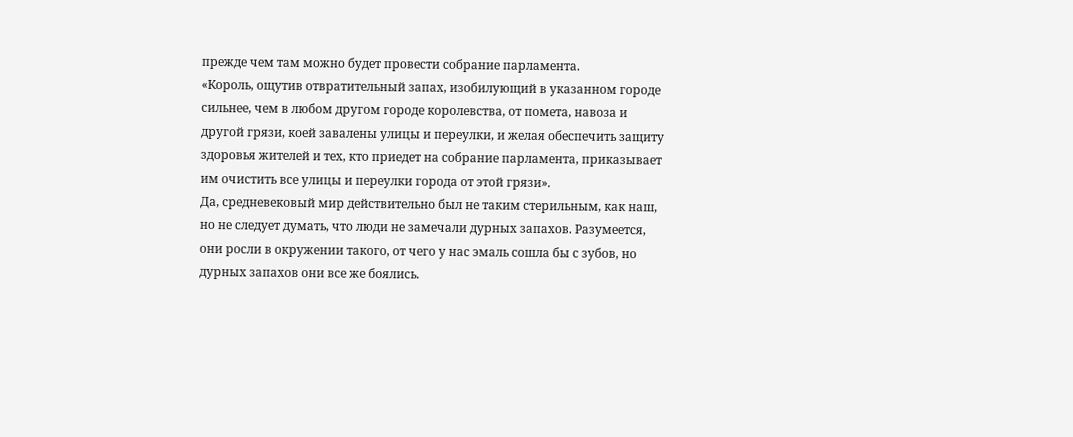прежде чем там можно будет провести собрание парламента.
«Король, ощутив отвратительный запах, изобилующий в указанном городе сильнее, чем в любом другом городе королевства, от помета, навоза и другой грязи, коей завалены улицы и переулки, и желая обеспечить защиту здоровья жителей и тех, кто приедет на собрание парламента, приказывает им очистить все улицы и переулки города от этой грязи».
Да, средневековый мир действительно был не таким стерильным, как наш, но не следует думать, что люди не замечали дурных запахов. Разумеется, они росли в окружении такого, от чего у нас эмаль сошла бы с зубов, но дурных запахов они все же боялись.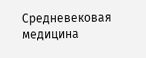Средневековая медицина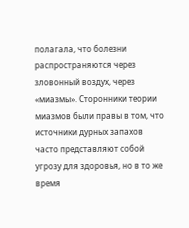полагала, что болезни распространяются через зловонный воздух, через «миазмы». Сторонники теории миазмов были правы в том, что источники дурных запахов часто представляют собой угрозу для здоровья, но в то же время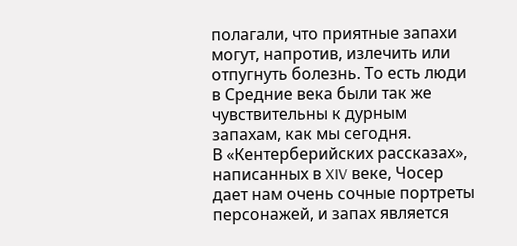полагали, что приятные запахи могут, напротив, излечить или отпугнуть болезнь. То есть люди в Средние века были так же чувствительны к дурным запахам, как мы сегодня.
В «Кентерберийских рассказах», написанных в XIV веке, Чосер дает нам очень сочные портреты персонажей, и запах является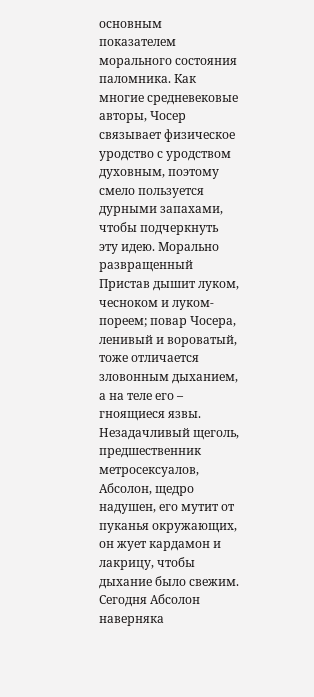основным показателем морального состояния паломника. Как многие средневековые авторы, Чосер связывает физическое уродство с уродством духовным, поэтому смело пользуется дурными запахами, чтобы подчеркнуть эту идею. Морально развращенный Пристав дышит луком, чесноком и луком-пореем; повар Чосера, ленивый и вороватый, тоже отличается зловонным дыханием, а на теле его – гноящиеся язвы. Незадачливый щеголь, предшественник метросексуалов, Абсолон, щедро надушен, его мутит от пуканья окружающих, он жует кардамон и лакрицу, чтобы дыхание было свежим. Сегодня Абсолон наверняка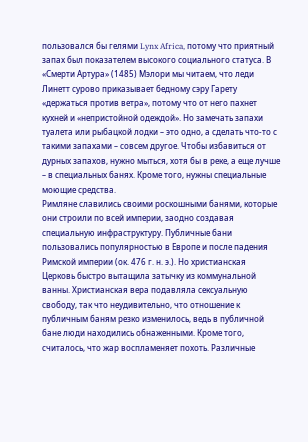пользовался бы гелями Lynx Africa, потому что приятный запах был показателем высокого социального статуса. В «Смерти Артура» (1485) Мэлори мы читаем, что леди Линетт сурово приказывает бедному сэру Гарету «держаться против ветра», потому что от него пахнет кухней и «непристойной одеждой». Но замечать запахи туалета или рыбацкой лодки – это одно, а сделать что-то с такими запахами – совсем другое. Чтобы избавиться от дурных запахов, нужно мыться, хотя бы в реке, а еще лучше – в специальных банях. Кроме того, нужны специальные моющие средства.
Римляне славились своими роскошными банями, которые они строили по всей империи, заодно создавая специальную инфраструктуру. Публичные бани пользовались популярностью в Европе и после падения Римской империи (ок. 476 г. н. э.). Но христианская Церковь быстро вытащила затычку из коммунальной ванны. Христианская вера подавляла сексуальную свободу, так что неудивительно, что отношение к публичным баням резко изменилось, ведь в публичной бане люди находились обнаженными. Кроме того, считалось, что жар воспламеняет похоть. Различные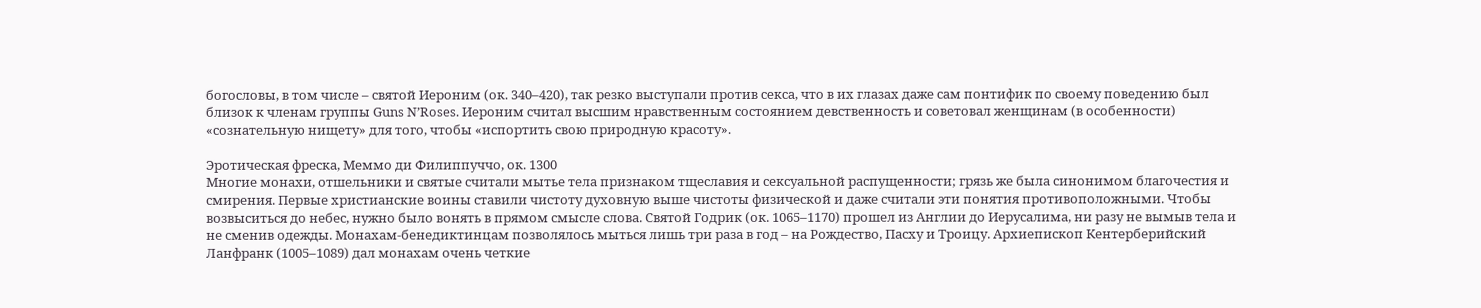богословы, в том числе – святой Иероним (ок. 340–420), так резко выступали против секса, что в их глазах даже сам понтифик по своему поведению был близок к членам группы Guns N’Roses. Иероним считал высшим нравственным состоянием девственность и советовал женщинам (в особенности) «сознательную нищету» для того, чтобы «испортить свою природную красоту».

Эротическая фреска, Меммо ди Филиппуччо, ок. 1300
Многие монахи, отшельники и святые считали мытье тела признаком тщеславия и сексуальной распущенности; грязь же была синонимом благочестия и смирения. Первые христианские воины ставили чистоту духовную выше чистоты физической и даже считали эти понятия противоположными. Чтобы возвыситься до небес, нужно было вонять в прямом смысле слова. Святой Годрик (ок. 1065–1170) прошел из Англии до Иерусалима, ни разу не вымыв тела и не сменив одежды. Монахам-бенедиктинцам позволялось мыться лишь три раза в год – на Рождество, Пасху и Троицу. Архиепископ Кентерберийский Ланфранк (1005–1089) дал монахам очень четкие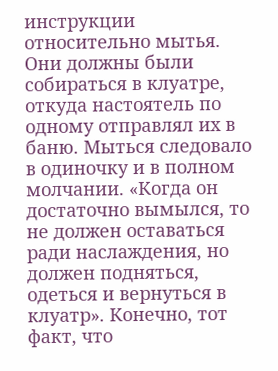инструкции относительно мытья. Они должны были собираться в клуатре, откуда настоятель по одному отправлял их в баню. Мыться следовало в одиночку и в полном молчании. «Когда он достаточно вымылся, то не должен оставаться ради наслаждения, но должен подняться, одеться и вернуться в клуатр». Конечно, тот факт, что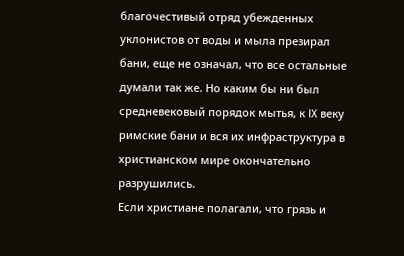благочестивый отряд убежденных уклонистов от воды и мыла презирал бани, еще не означал, что все остальные думали так же. Но каким бы ни был средневековый порядок мытья, к IX веку римские бани и вся их инфраструктура в христианском мире окончательно разрушились.
Если христиане полагали, что грязь и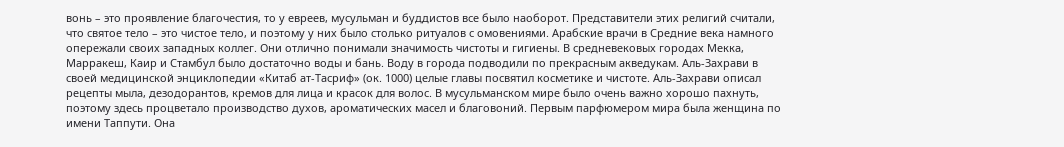вонь – это проявление благочестия, то у евреев, мусульман и буддистов все было наоборот. Представители этих религий считали, что святое тело – это чистое тело, и поэтому у них было столько ритуалов с омовениями. Арабские врачи в Средние века намного опережали своих западных коллег. Они отлично понимали значимость чистоты и гигиены. В средневековых городах Мекка, Марракеш, Каир и Стамбул было достаточно воды и бань. Воду в города подводили по прекрасным акведукам. Аль-Захрави в своей медицинской энциклопедии «Китаб ат-Тасриф» (ок. 1000) целые главы посвятил косметике и чистоте. Аль-Захрави описал рецепты мыла, дезодорантов, кремов для лица и красок для волос. В мусульманском мире было очень важно хорошо пахнуть, поэтому здесь процветало производство духов, ароматических масел и благовоний. Первым парфюмером мира была женщина по имени Таппути. Она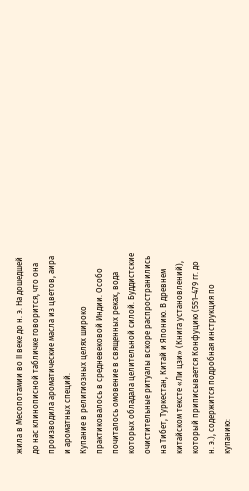жила в Месопотамии во II веке до н. э. На дошедшей до нас клинописной табличке говорится, что она производила ароматические масла из цветов, аира и ароматных специй.
Купание в религиозных целях широко практиковалось в средневековой Индии. Особо почиталось омовение в священных реках, вода которых обладала целительной силой. Буддистские очистительные ритуалы вскоре распространились на Тибет, Туркестан, Китай и Японию. В древнем китайском тексте «Ли цзи» (Книга установлений), который приписывается Конфуцию (551–479 гг. до н. э.), содержится подробная инструкция по купанию: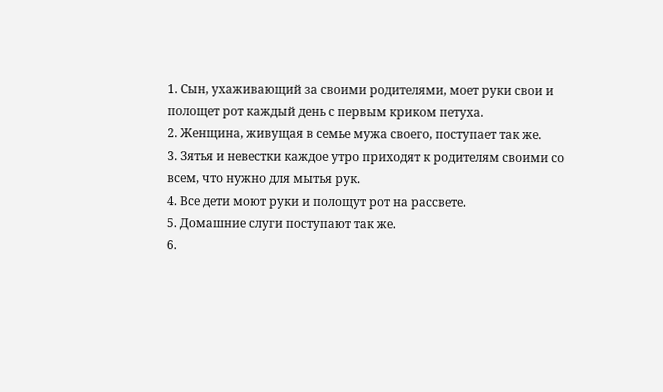1. Сын, ухаживающий за своими родителями, моет руки свои и полощет рот каждый день с первым криком петуха.
2. Женщина, живущая в семье мужа своего, поступает так же.
3. Зятья и невестки каждое утро приходят к родителям своими со всем, что нужно для мытья рук.
4. Все дети моют руки и полощут рот на рассвете.
5. Домашние слуги поступают так же.
6.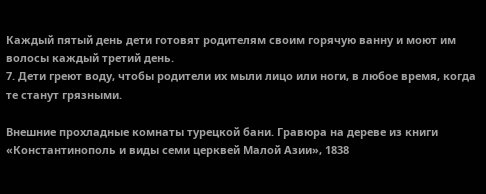Каждый пятый день дети готовят родителям своим горячую ванну и моют им волосы каждый третий день.
7. Дети греют воду, чтобы родители их мыли лицо или ноги, в любое время, когда те станут грязными.

Внешние прохладные комнаты турецкой бани. Гравюра на дереве из книги «Константинополь и виды семи церквей Малой Азии», 1838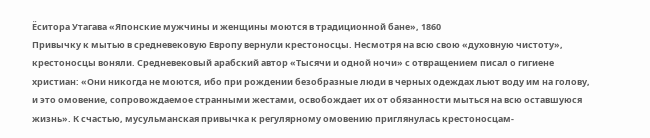Ёситора Утагава «Японские мужчины и женщины моются в традиционной бане», 1860
Привычку к мытью в средневековую Европу вернули крестоносцы. Несмотря на всю свою «духовную чистоту», крестоносцы воняли. Средневековый арабский автор «Тысячи и одной ночи» с отвращением писал о гигиене христиан: «Они никогда не моются, ибо при рождении безобразные люди в черных одеждах льют воду им на голову, и это омовение, сопровождаемое странными жестами, освобождает их от обязанности мыться на всю оставшуюся жизнь». К счастью, мусульманская привычка к регулярному омовению приглянулась крестоносцам-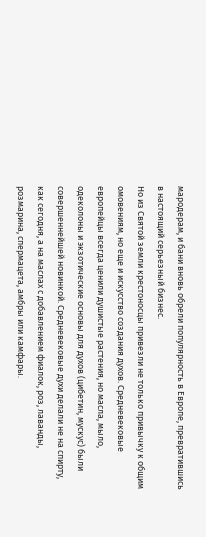мародерам, и бани вновь обрели популярность в Европе, превратившись в настоящий серьезный бизнес.
Но из Святой земли крестоносцы привезли не только привычку к общим омовениям, но еще и искусство создания духов. Средневековые европейцы всегда ценили душистые растения, но масла, мыло, одеколоны и экзотические основы для духов (цибетин, мускус) были совершеннейшей новинкой. Средневековые духи делали не на спирту, как сегодня, а на маслах с добавлением фиалок, роз, лаванды, розмарина, спермацета, амбры или камфары.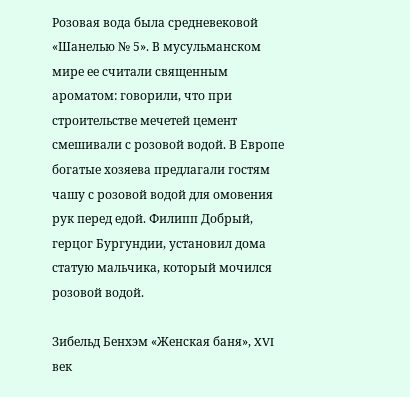Розовая вода была средневековой «Шанелью № 5». В мусульманском мире ее считали священным ароматом: говорили, что при строительстве мечетей цемент смешивали с розовой водой. В Европе богатые хозяева предлагали гостям чашу с розовой водой для омовения рук перед едой. Филипп Добрый, герцог Бургундии, установил дома статую мальчика, который мочился розовой водой.

Зибельд Бенхэм «Женская баня», XVI век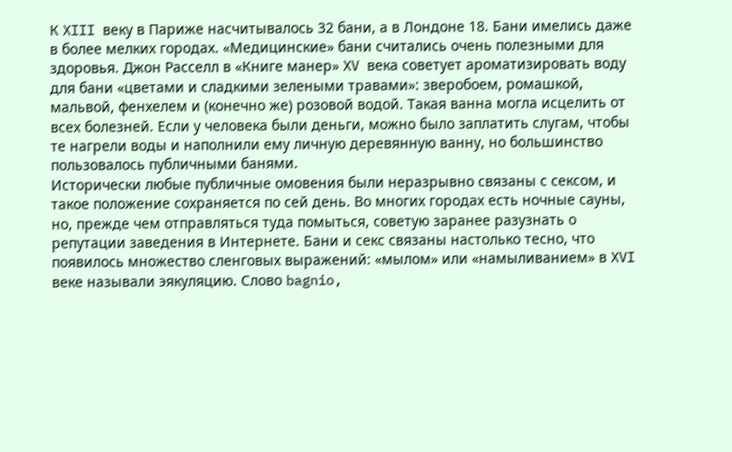К XIII веку в Париже насчитывалось 32 бани, а в Лондоне 18. Бани имелись даже в более мелких городах. «Медицинские» бани считались очень полезными для здоровья. Джон Расселл в «Книге манер» XV века советует ароматизировать воду для бани «цветами и сладкими зелеными травами»: зверобоем, ромашкой, мальвой, фенхелем и (конечно же) розовой водой. Такая ванна могла исцелить от всех болезней. Если у человека были деньги, можно было заплатить слугам, чтобы те нагрели воды и наполнили ему личную деревянную ванну, но большинство пользовалось публичными банями.
Исторически любые публичные омовения были неразрывно связаны с сексом, и такое положение сохраняется по сей день. Во многих городах есть ночные сауны, но, прежде чем отправляться туда помыться, советую заранее разузнать о репутации заведения в Интернете. Бани и секс связаны настолько тесно, что появилось множество сленговых выражений: «мылом» или «намыливанием» в XVI веке называли эякуляцию. Слово bagnio,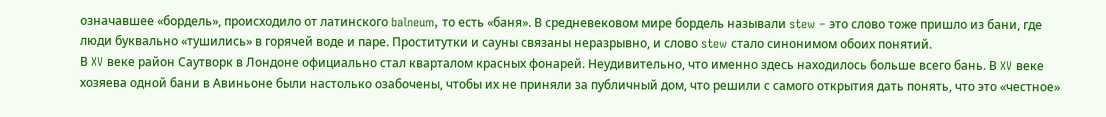означавшее «бордель», происходило от латинского balneum, то есть «баня». В средневековом мире бордель называли stew – это слово тоже пришло из бани, где люди буквально «тушились» в горячей воде и паре. Проститутки и сауны связаны неразрывно, и слово stew стало синонимом обоих понятий.
В XV веке район Саутворк в Лондоне официально стал кварталом красных фонарей. Неудивительно, что именно здесь находилось больше всего бань. В XV веке хозяева одной бани в Авиньоне были настолько озабочены, чтобы их не приняли за публичный дом, что решили с самого открытия дать понять, что это «честное»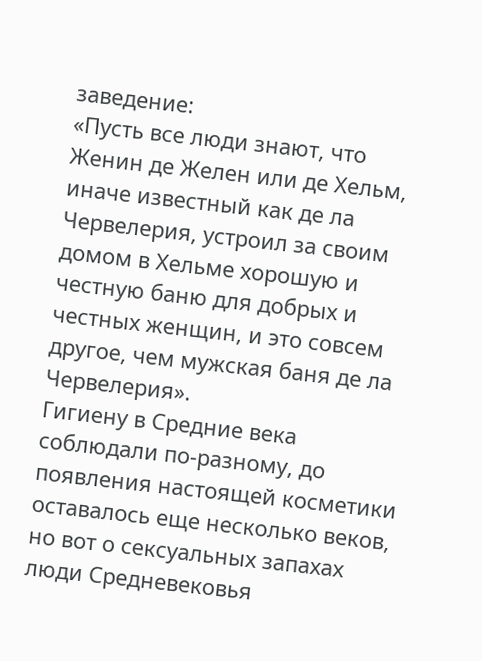заведение:
«Пусть все люди знают, что Женин де Желен или де Хельм, иначе известный как де ла Червелерия, устроил за своим домом в Хельме хорошую и честную баню для добрых и честных женщин, и это совсем другое, чем мужская баня де ла Червелерия».
Гигиену в Средние века соблюдали по-разному, до появления настоящей косметики оставалось еще несколько веков, но вот о сексуальных запахах люди Средневековья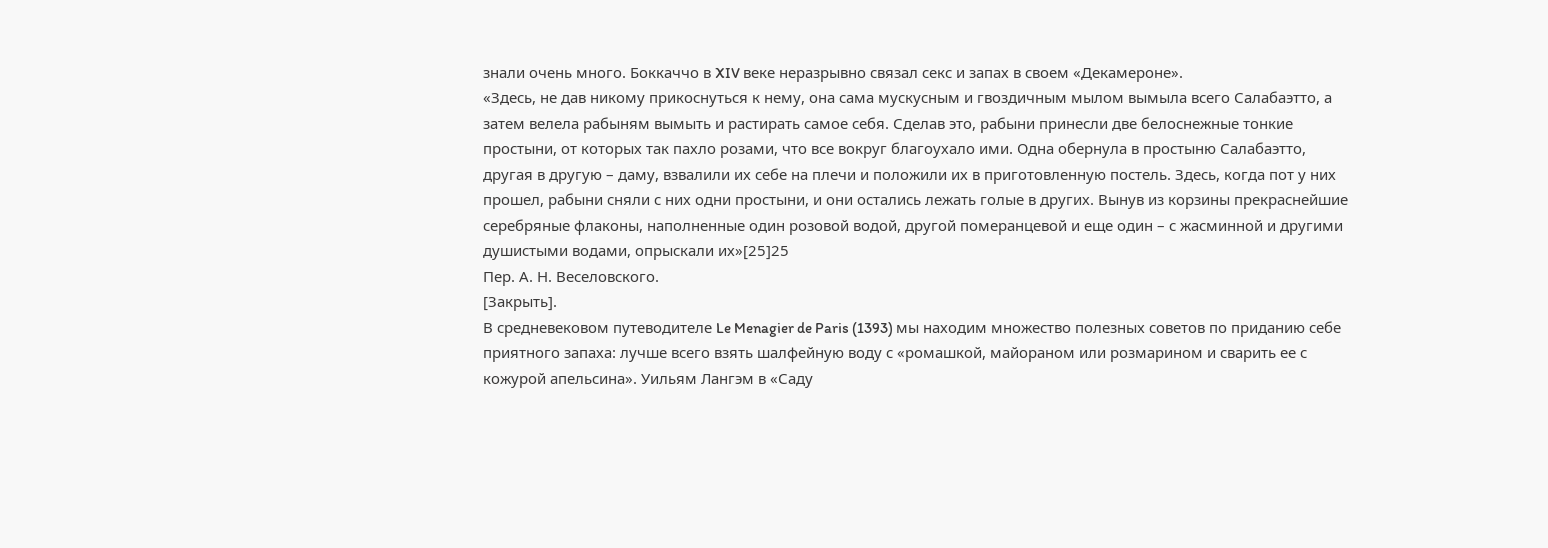знали очень много. Боккаччо в XIV веке неразрывно связал секс и запах в своем «Декамероне».
«Здесь, не дав никому прикоснуться к нему, она сама мускусным и гвоздичным мылом вымыла всего Салабаэтто, а затем велела рабыням вымыть и растирать самое себя. Сделав это, рабыни принесли две белоснежные тонкие простыни, от которых так пахло розами, что все вокруг благоухало ими. Одна обернула в простыню Салабаэтто, другая в другую – даму, взвалили их себе на плечи и положили их в приготовленную постель. Здесь, когда пот у них прошел, рабыни сняли с них одни простыни, и они остались лежать голые в других. Вынув из корзины прекраснейшие серебряные флаконы, наполненные один розовой водой, другой померанцевой и еще один – с жасминной и другими душистыми водами, опрыскали их»[25]25
Пер. А. Н. Веселовского.
[Закрыть].
В средневековом путеводителе Le Menagier de Paris (1393) мы находим множество полезных советов по приданию себе приятного запаха: лучше всего взять шалфейную воду с «ромашкой, майораном или розмарином и сварить ее с кожурой апельсина». Уильям Лангэм в «Саду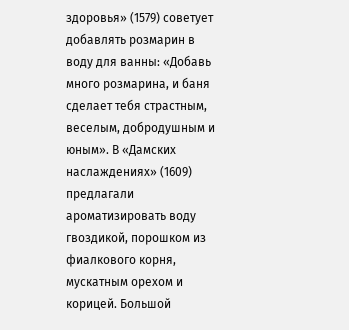здоровья» (1579) советует добавлять розмарин в воду для ванны: «Добавь много розмарина, и баня сделает тебя страстным, веселым, добродушным и юным». В «Дамских наслаждениях» (1609) предлагали ароматизировать воду гвоздикой, порошком из фиалкового корня, мускатным орехом и корицей. Большой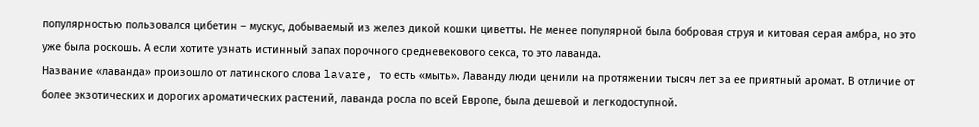популярностью пользовался цибетин – мускус, добываемый из желез дикой кошки циветты. Не менее популярной была бобровая струя и китовая серая амбра, но это уже была роскошь. А если хотите узнать истинный запах порочного средневекового секса, то это лаванда.
Название «лаванда» произошло от латинского слова lavare, то есть «мыть». Лаванду люди ценили на протяжении тысяч лет за ее приятный аромат. В отличие от более экзотических и дорогих ароматических растений, лаванда росла по всей Европе, была дешевой и легкодоступной.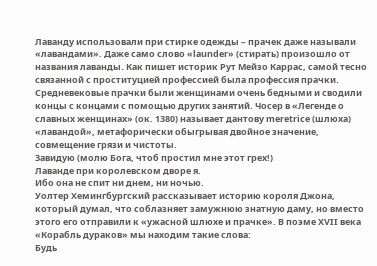Лаванду использовали при стирке одежды – прачек даже называли «лавандами». Даже само слово «launder» (стирать) произошло от названия лаванды. Как пишет историк Рут Мейзо Каррас, самой тесно связанной с проституцией профессией была профессия прачки. Средневековые прачки были женщинами очень бедными и сводили концы с концами с помощью других занятий. Чосер в «Легенде о славных женщинах» (ок. 1380) называет дантову meretrice (шлюха) «лавандой», метафорически обыгрывая двойное значение, совмещение грязи и чистоты.
Завидую (молю Бога, чтоб простил мне этот грех!)
Лаванде при королевском дворе я.
Ибо она не спит ни днем, ни ночью.
Уолтер Хемингбургский рассказывает историю короля Джона, который думал, что соблазняет замужнюю знатную даму, но вместо этого его отправили к «ужасной шлюхе и прачке». В поэме XVII века «Корабль дураков» мы находим такие слова:
Будь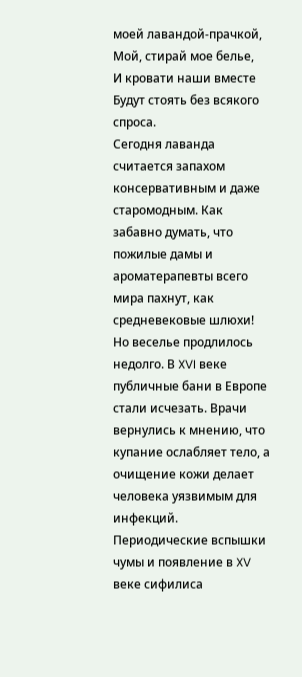моей лавандой-прачкой,
Мой, стирай мое белье,
И кровати наши вместе
Будут стоять без всякого спроса.
Сегодня лаванда считается запахом консервативным и даже старомодным. Как забавно думать, что пожилые дамы и ароматерапевты всего мира пахнут, как средневековые шлюхи!
Но веселье продлилось недолго. В XVI веке публичные бани в Европе стали исчезать. Врачи вернулись к мнению, что купание ослабляет тело, а очищение кожи делает человека уязвимым для инфекций. Периодические вспышки чумы и появление в XV веке сифилиса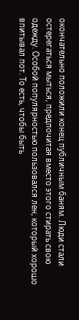окончательно положили конец публичным баням. Люди стали остерегаться мыться, предпочитая вместо этого стирать свою одежду. Особой популярностью пользовался лен, который хорошо впитывал пот. То есть, чтобы быть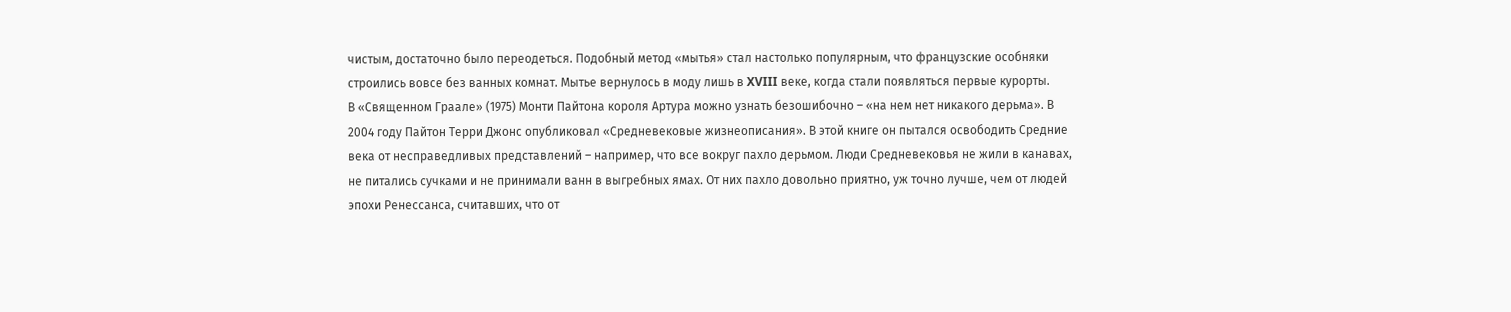чистым, достаточно было переодеться. Подобный метод «мытья» стал настолько популярным, что французские особняки строились вовсе без ванных комнат. Мытье вернулось в моду лишь в XVIII веке, когда стали появляться первые курорты.
В «Священном Граале» (1975) Монти Пайтона короля Артура можно узнать безошибочно – «на нем нет никакого дерьма». В 2004 году Пайтон Терри Джонс опубликовал «Средневековые жизнеописания». В этой книге он пытался освободить Средние века от несправедливых представлений – например, что все вокруг пахло дерьмом. Люди Средневековья не жили в канавах, не питались сучками и не принимали ванн в выгребных ямах. От них пахло довольно приятно, уж точно лучше, чем от людей эпохи Ренессанса, считавших, что от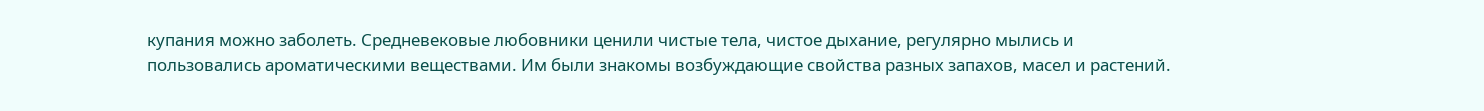купания можно заболеть. Средневековые любовники ценили чистые тела, чистое дыхание, регулярно мылись и пользовались ароматическими веществами. Им были знакомы возбуждающие свойства разных запахов, масел и растений.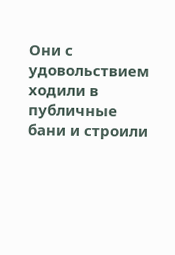Они с удовольствием ходили в публичные бани и строили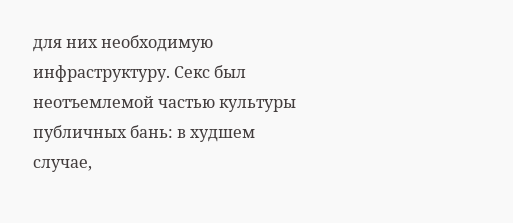для них необходимую инфраструктуру. Секс был неотъемлемой частью культуры публичных бань: в худшем случае,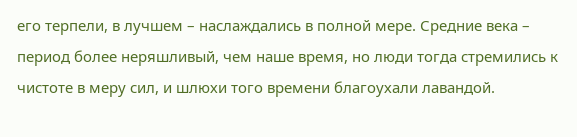его терпели, в лучшем – наслаждались в полной мере. Средние века – период более неряшливый, чем наше время, но люди тогда стремились к чистоте в меру сил, и шлюхи того времени благоухали лавандой.